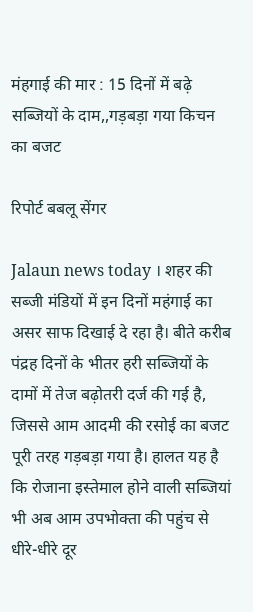मंहगाई की मार : 15 दिनों में बढ़े सब्जियों के दाम,,गड़बड़ा गया किचन का बजट

रिपोर्ट बबलू सेंगर

Jalaun news today । शहर की सब्जी मंडियों में इन दिनों महंगाई का असर साफ दिखाई दे रहा है। बीते करीब पंद्रह दिनों के भीतर हरी सब्जियों के दामों में तेज बढ़ोतरी दर्ज की गई है, जिससे आम आदमी की रसोई का बजट पूरी तरह गड़बड़ा गया है। हालत यह है कि रोजाना इस्तेमाल होने वाली सब्जियां भी अब आम उपभोक्ता की पहुंच से धीरे-धीरे दूर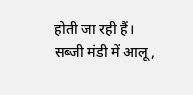होती जा रही हैं।
सब्जी मंडी में आलू,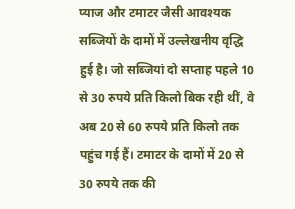प्याज और टमाटर जैसी आवश्यक सब्जियों के दामों में उल्लेखनीय वृद्धि हुई है। जो सब्जियां दो सप्ताह पहले 10 से 30 रुपये प्रति किलो बिक रही थीं, वे अब 20 से 60 रुपये प्रति किलो तक पहुंच गई हैं। टमाटर के दामों में 20 से 30 रुपये तक की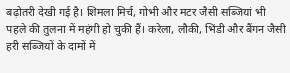बढ़ोतरी देखी गई है। शिमला मिर्च, गोभी और मटर जैसी सब्जियां भी पहले की तुलना में महंगी हो चुकी हैं। करेला, लौकी, भिंडी और बैंगन जैसी हरी सब्जियों के दामों में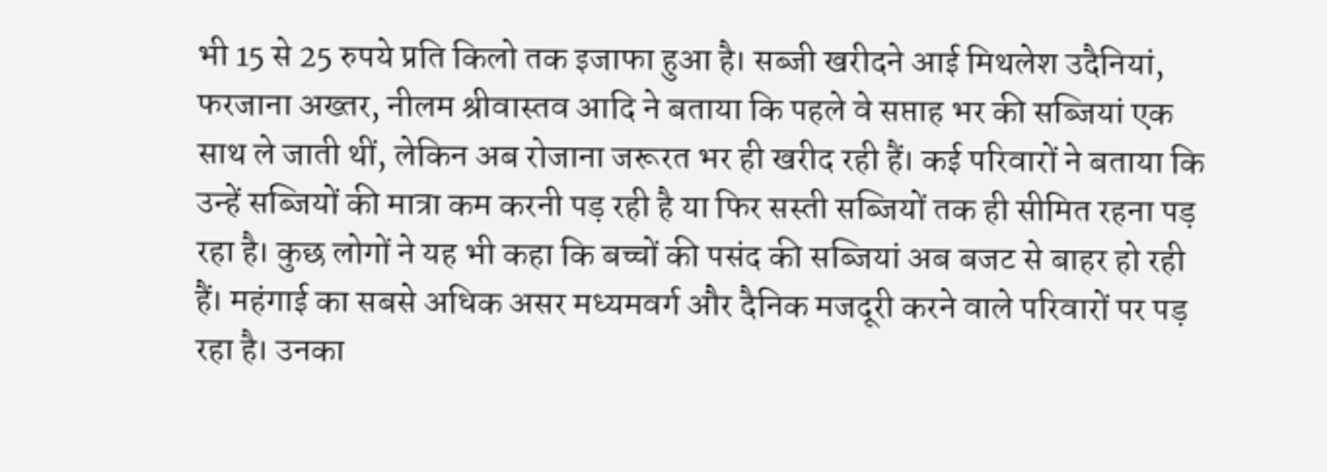भी 15 से 25 रुपये प्रति किलो तक इजाफा हुआ है। सब्जी खरीदने आई मिथलेश उदैनियां, फरजाना अख्तर, नीलम श्रीवास्तव आदि ने बताया कि पहले वे सप्ताह भर की सब्जियां एक साथ ले जाती थीं, लेकिन अब रोजाना जरूरत भर ही खरीद रही हैं। कई परिवारों ने बताया कि उन्हें सब्जियों की मात्रा कम करनी पड़ रही है या फिर सस्ती सब्जियों तक ही सीमित रहना पड़ रहा है। कुछ लोगों ने यह भी कहा कि बच्चों की पसंद की सब्जियां अब बजट से बाहर हो रही हैं। महंगाई का सबसे अधिक असर मध्यमवर्ग और दैनिक मजदूरी करने वाले परिवारों पर पड़ रहा है। उनका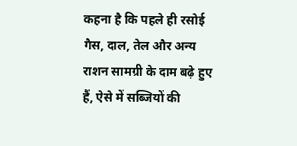कहना है कि पहले ही रसोई गैस, दाल, तेल और अन्य राशन सामग्री के दाम बढ़े हुए हैं, ऐसे में सब्जियों की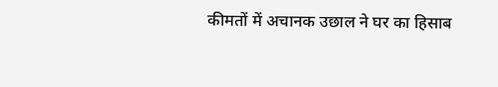कीमतों में अचानक उछाल ने घर का हिसाब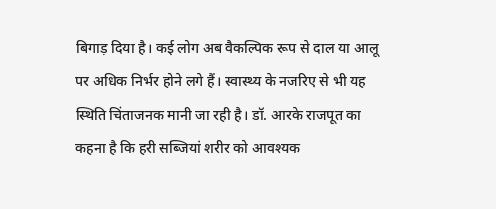बिगाड़ दिया है। कई लोग अब वैकल्पिक रूप से दाल या आलू पर अधिक निर्भर होने लगे हैं। स्वास्थ्य के नजरिए से भी यह स्थिति चिंताजनक मानी जा रही है। डॉ. आरके राजपूत का कहना है कि हरी सब्जियां शरीर को आवश्यक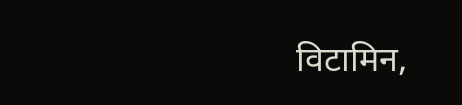विटामिन,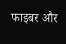फाइबर और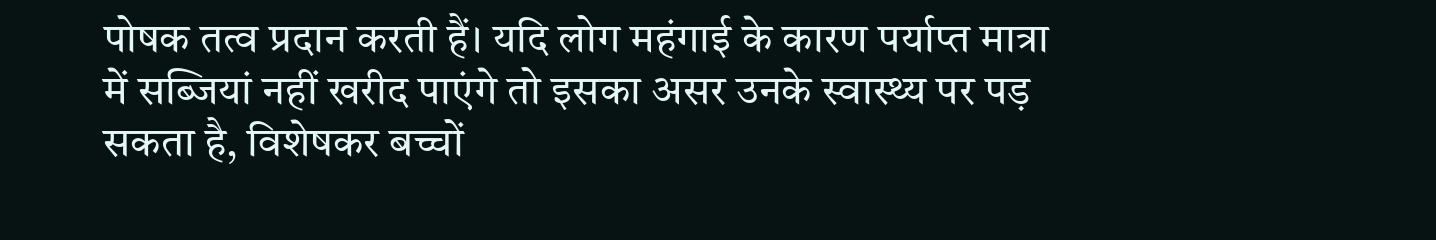पोषक तत्व प्रदान करती हैं। यदि लोग महंगाई के कारण पर्याप्त मात्रा में सब्जियां नहीं खरीद पाएंगे तो इसका असर उनके स्वास्थ्य पर पड़ सकता है, विशेषकर बच्चों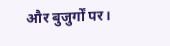और बुजुर्गों पर।